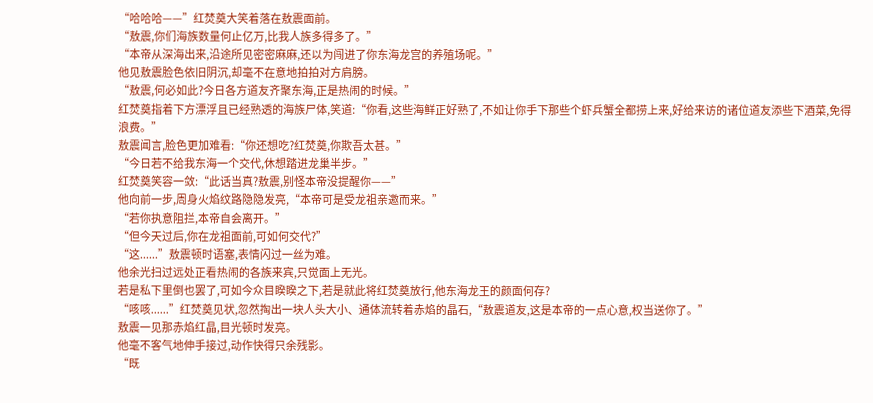“哈哈哈——”红焚奠大笑着落在敖震面前。
“敖震,你们海族数量何止亿万,比我人族多得多了。”
“本帝从深海出来,沿途所见密密麻麻,还以为闯进了你东海龙宫的养殖场呢。”
他见敖震脸色依旧阴沉,却毫不在意地拍拍对方肩膀。
“敖震,何必如此?今日各方道友齐聚东海,正是热闹的时候。”
红焚奠指着下方漂浮且已经熟透的海族尸体,笑道:“你看,这些海鲜正好熟了,不如让你手下那些个虾兵蟹全都捞上来,好给来访的诸位道友添些下酒菜,免得浪费。”
敖震闻言,脸色更加难看:“你还想吃?红焚奠,你欺吾太甚。”
“今日若不给我东海一个交代,休想踏进龙巢半步。”
红焚奠笑容一敛:“此话当真?敖震,别怪本帝没提醒你——”
他向前一步,周身火焰纹路隐隐发亮,“本帝可是受龙祖亲邀而来。”
“若你执意阻拦,本帝自会离开。”
“但今天过后,你在龙祖面前,可如何交代?”
“这......”敖震顿时语塞,表情闪过一丝为难。
他余光扫过远处正看热闹的各族来宾,只觉面上无光。
若是私下里倒也罢了,可如今众目睽睽之下,若是就此将红焚奠放行,他东海龙王的颜面何存?
“咳咳......”红焚奠见状,忽然掏出一块人头大小、通体流转着赤焰的晶石,“敖震道友,这是本帝的一点心意,权当送你了。”
敖震一见那赤焰红晶,目光顿时发亮。
他毫不客气地伸手接过,动作快得只余残影。
“既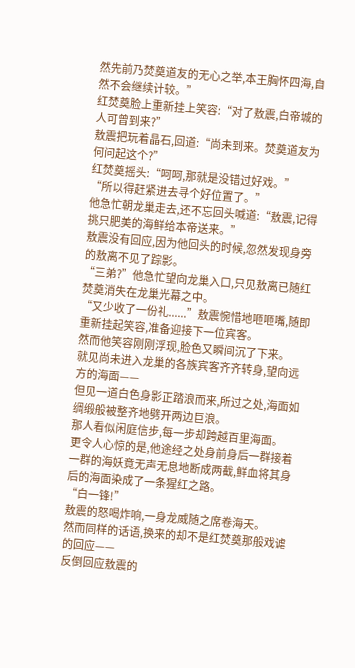然先前乃焚奠道友的无心之举,本王胸怀四海,自然不会继续计较。”
红焚奠脸上重新挂上笑容:“对了敖震,白帝城的人可曾到来?”
敖震把玩着晶石,回道:“尚未到来。焚奠道友为何问起这个?”
红焚奠摇头:“呵呵,那就是没错过好戏。”
“所以得赶紧进去寻个好位置了。”
他急忙朝龙巢走去,还不忘回头喊道:“敖震,记得挑只肥美的海鲜给本帝送来。”
敖震没有回应,因为他回头的时候,忽然发现身旁的敖离不见了踪影。
“三弟?”他急忙望向龙巢入口,只见敖离已随红焚奠消失在龙巢光幕之中。
“又少收了一份礼......”敖震惋惜地咂咂嘴,随即重新挂起笑容,准备迎接下一位宾客。
然而他笑容刚刚浮现,脸色又瞬间沉了下来。
就见尚未进入龙巢的各族宾客齐齐转身,望向远方的海面——
但见一道白色身影正踏浪而来,所过之处,海面如绸缎般被整齐地劈开两边巨浪。
那人看似闲庭信步,每一步却跨越百里海面。
更令人心惊的是,他途经之处身前身后一群接着一群的海妖竟无声无息地断成两截,鲜血将其身后的海面染成了一条猩红之路。
“白一锋!”
敖震的怒喝炸响,一身龙威随之席卷海天。
然而同样的话语,换来的却不是红焚奠那般戏谑的回应——
反倒回应敖震的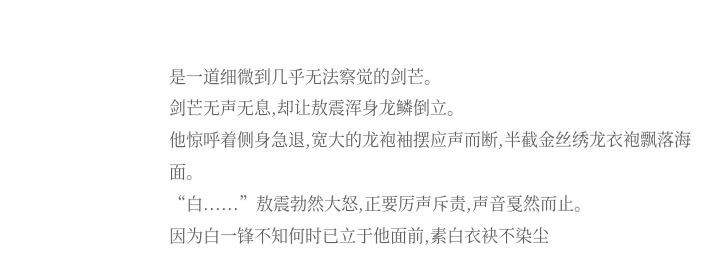是一道细微到几乎无法察觉的剑芒。
剑芒无声无息,却让敖震浑身龙鳞倒立。
他惊呼着侧身急退,宽大的龙袍袖摆应声而断,半截金丝绣龙衣袍飘落海面。
“白......”敖震勃然大怒,正要厉声斥责,声音戛然而止。
因为白一锋不知何时已立于他面前,素白衣袂不染尘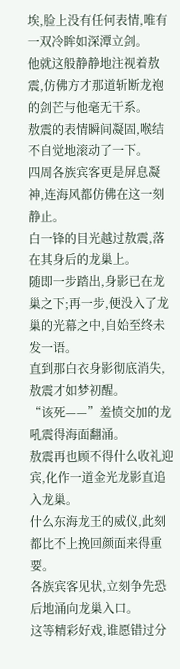埃,脸上没有任何表情,唯有一双冷眸如深潭立剑。
他就这般静静地注视着敖震,仿佛方才那道斩断龙袍的剑芒与他毫无干系。
敖震的表情瞬间凝固,喉结不自觉地滚动了一下。
四周各族宾客更是屏息凝神,连海风都仿佛在这一刻静止。
白一锋的目光越过敖震,落在其身后的龙巢上。
随即一步踏出,身影已在龙巢之下;再一步,便没入了龙巢的光幕之中,自始至终未发一语。
直到那白衣身影彻底消失,敖震才如梦初醒。
“该死——”羞愤交加的龙吼震得海面翻涌。
敖震再也顾不得什么收礼迎宾,化作一道金光龙影直追入龙巢。
什么东海龙王的威仪,此刻都比不上挽回颜面来得重要。
各族宾客见状,立刻争先恐后地涌向龙巢入口。
这等精彩好戏,谁愿错过分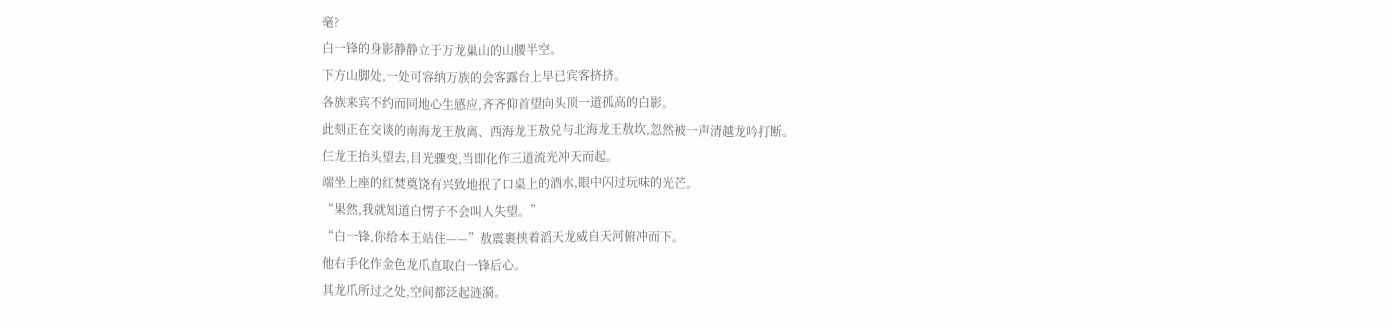毫?
白一锋的身影静静立于万龙巢山的山腰半空。
下方山脚处,一处可容纳万族的会客露台上早已宾客挤挤。
各族来宾不约而同地心生感应,齐齐仰首望向头顶一道孤高的白影。
此刻正在交谈的南海龙王敖离、西海龙王敖兑与北海龙王敖坎,忽然被一声清越龙吟打断。
仨龙王抬头望去,目光骤变,当即化作三道流光冲天而起。
端坐上座的红焚奠饶有兴致地抿了口桌上的酒水,眼中闪过玩味的光芒。
“果然,我就知道白愣子不会叫人失望。”
“白一锋,你给本王站住——”敖震裹挟着滔天龙威自天河俯冲而下。
他右手化作金色龙爪直取白一锋后心。
其龙爪所过之处,空间都泛起涟漪。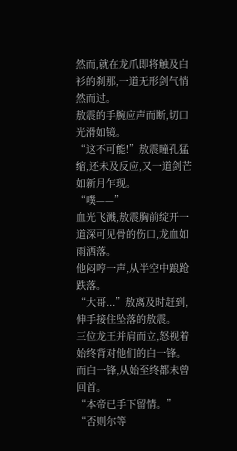然而,就在龙爪即将触及白衫的刹那,一道无形剑气悄然而过。
敖震的手腕应声而断,切口光滑如镜。
“这不可能!”敖震瞳孔猛缩,还未及反应,又一道剑芒如新月乍现。
“噗——”
血光飞溅,敖震胸前绽开一道深可见骨的伤口,龙血如雨洒落。
他闷哼一声,从半空中踉跄跌落。
“大哥...”敖离及时赶到,伸手接住坠落的敖震。
三位龙王并肩而立,怒视着始终背对他们的白一锋。
而白一锋,从始至终都未曾回首。
“本帝已手下留情。”
“否则尔等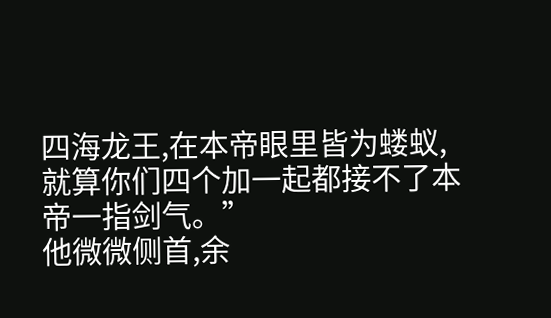四海龙王,在本帝眼里皆为蝼蚁,就算你们四个加一起都接不了本帝一指剑气。”
他微微侧首,余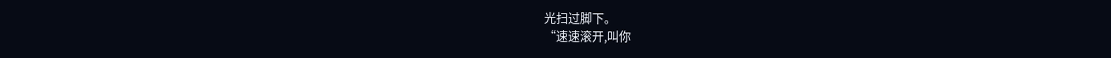光扫过脚下。
“速速滚开,叫你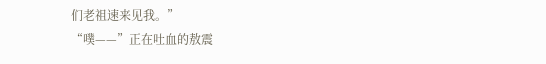们老祖速来见我。”
“噗——”正在吐血的敖震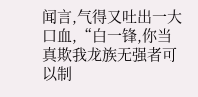闻言,气得又吐出一大口血,“白一锋,你当真欺我龙族无强者可以制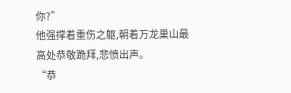你?”
他强撑着重伤之躯,朝着万龙巢山最高处恭敬跪拜,悲愤出声。
“恭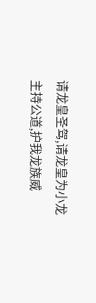请龙皇圣驾,请龙皇为小龙主持公道,护我龙族威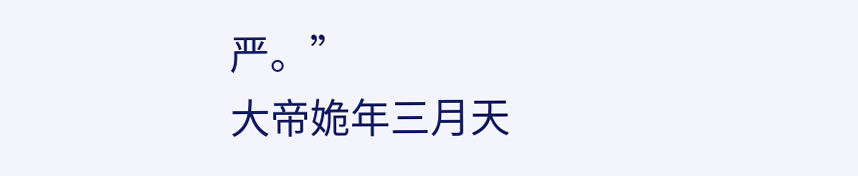严。”
大帝姽年三月天